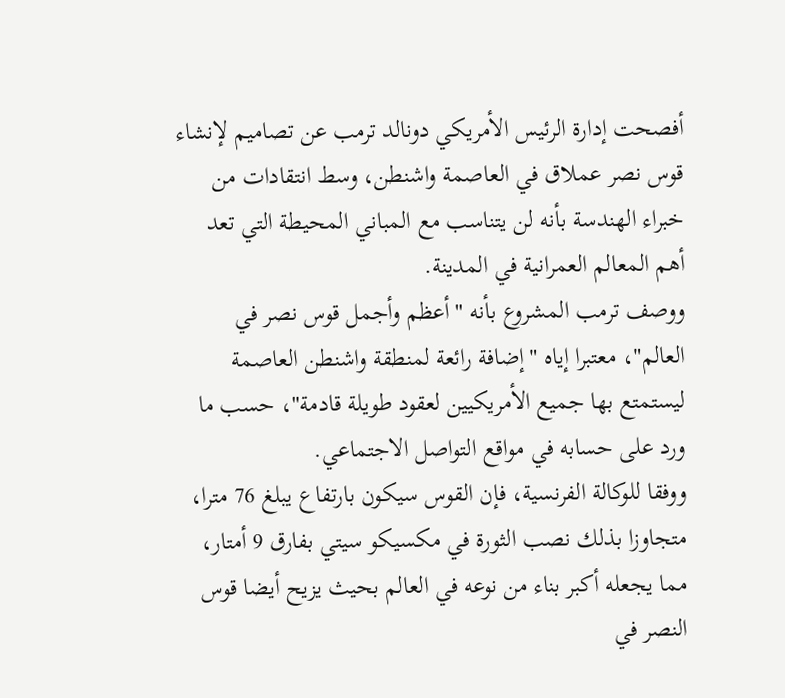أفصحت إدارة الرئيس الأمريكي دونالد ترمب عن تصاميم لإنشاء قوس نصر عملاق في العاصمة واشنطن، وسط انتقادات من خبراء الهندسة بأنه لن يتناسب مع المباني المحيطة التي تعد أهم المعالم العمرانية في المدينة.
ووصف ترمب المشروع بأنه "أعظم وأجمل قوس نصر في العالم"، معتبرا إياه "إضافة رائعة لمنطقة واشنطن العاصمة ليستمتع بها جميع الأمريكيين لعقود طويلة قادمة"، حسب ما ورد على حسابه في مواقع التواصل الاجتماعي.
ووفقا للوكالة الفرنسية، فإن القوس سيكون بارتفاع يبلغ 76 مترا، متجاوزا بذلك نصب الثورة في مكسيكو سيتي بفارق 9 أمتار، مما يجعله أكبر بناء من نوعه في العالم بحيث يزيح أيضا قوس النصر في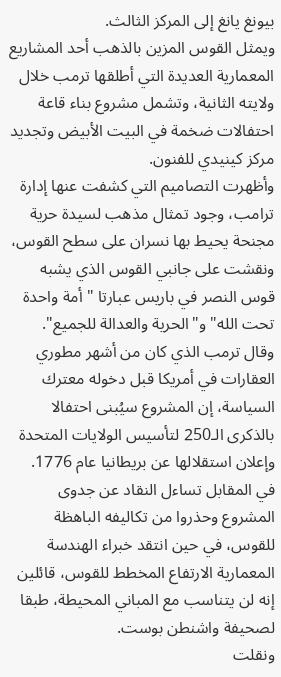بيونغ يانغ إلى المركز الثالث.
ويمثل القوس المزين بالذهب أحد المشاريع المعمارية العديدة التي أطلقها ترمب خلال ولايته الثانية، وتشمل مشروع بناء قاعة احتفالات ضخمة في البيت الأبيض وتجديد مركز كينيدي للفنون.
وأظهرت التصاميم التي كشفت عنها إدارة ترامب، وجود تمثال مذهب لسيدة حرية مجنحة يحيط بها نسران على سطح القوس، ونقشت على جانبي القوس الذي يشبه قوس النصر في باريس عبارتا "أمة واحدة تحت الله" و"الحرية والعدالة للجميع".
وقال ترمب الذي كان من أشهر مطوري العقارات في أمريكا قبل دخوله معترك السياسة، إن المشروع سيُبنى احتفالا بالذكرى الـ250 لتأسيس الولايات المتحدة وإعلان استقلالها عن بريطانيا عام 1776.
في المقابل تساءل النقاد عن جدوى المشروع وحذروا من تكاليفه الباهظة للقوس، في حين انتقد خبراء الهندسة المعمارية الارتفاع المخطط للقوس، قائلين إنه لن يتناسب مع المباني المحيطة، طبقا لصحيفة واشنطن بوست.
ونقلت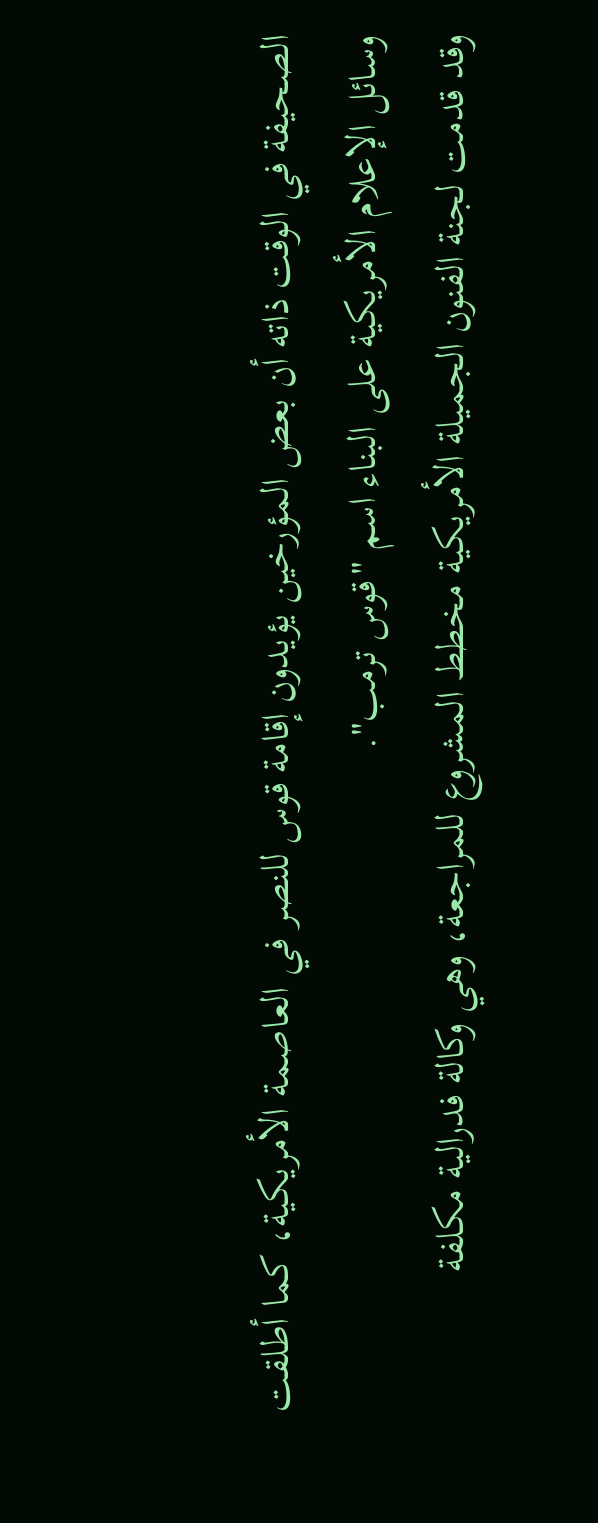الصحيفة في الوقت ذاته أن بعض المؤرخين يؤيدون إقامة قوس للنصر في العاصمة الأمريكية، كما أطلقت وسائل الإعلام الأمريكية على البناء اسم "قوس ترمب".
وقد قدمت لجنة الفنون الجميلة الأمريكية مخطط المشروع للمراجعة، وهي وكالة فدرالية مكلفة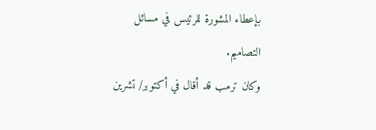بإعطاء المشورة للرئيس في مسائل التصاميم.
وكان ترمب قد أقال في أكتوبر/ تشرين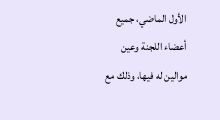الأول الماضي، جميع أعضاء اللجنة وعين موالين له فيها، وذلك مع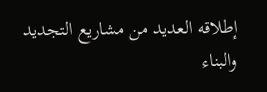إطلاقه العديد من مشاريع التجديد والبناء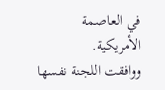في العاصمة الأمريكية.
ووافقت اللجنة نفسها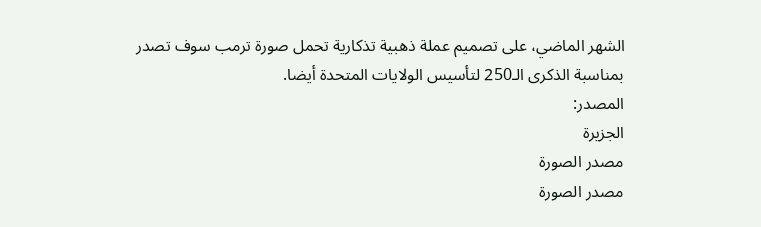الشهر الماضي، على تصميم عملة ذهبية تذكارية تحمل صورة ترمب سوف تصدر بمناسبة الذكرى الـ250 لتأسيس الولايات المتحدة أيضا.
المصدر:
الجزيرة
مصدر الصورة
مصدر الصورة